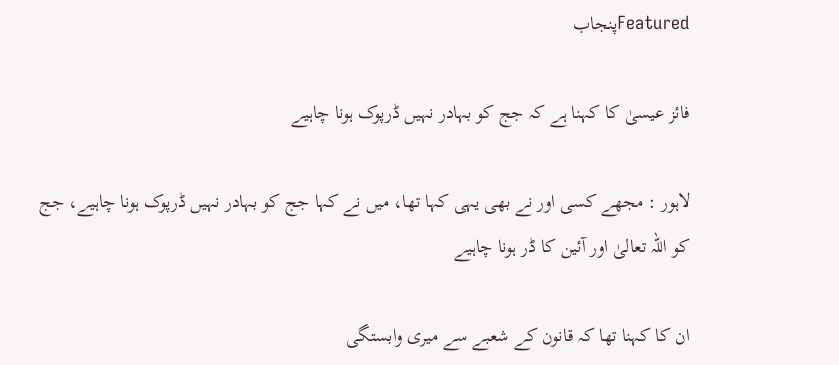Featuredپنجاب

فائز عیسیٰ کا کہنا ہے کہ جج کو بہادر نہیں ڈرپوک ہونا چاہیے

لاہور : مجھے کسی اور نے بھی یہی کہا تھا، میں نے کہا جج کو بہادر نہیں ڈرپوک ہونا چاہیے، جج کو اللہ تعالیٰ اور آئین کا ڈر ہونا چاہیے

ان کا کہنا تھا کہ قانون کے شعبے سے میری وابستگی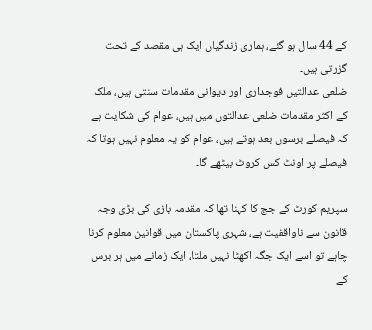کے 44 سال ہو گئے، ہماری زندگیاں ایک ہی مقصد کے تحت گزرتی ہیں۔
ضلعی عدالتیں فوجداری اور دیوانی مقدمات سنتی ہیں، ملک کے اکثر مقدمات ضلعی عدالتوں میں ہیں، عوام کی شکایت ہے کہ فیصلے برسوں بعد ہوتے ہیں، عوام کو یہ معلوم نہیں ہوتا کہ فیصلے پر اونٹ کس کروٹ بیٹھے گا۔

سپریم کورٹ کے جج کا کہنا تھا کہ مقدمہ بازی کی بڑی وجہ قانون سے ناواقفیت ہے، شہری پاکستان میں قوانین معلوم کرنا چاہے تو اسے ایک جگہ اکھٹا نہیں ملتا، ایک زمانے میں ہر برس کے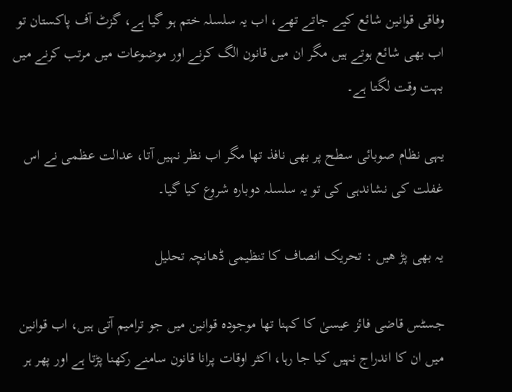وفاقی قوانین شائع کیے جاتے تھے، اب یہ سلسلہ ختم ہو گیا ہے، گزٹ آف پاکستان تو اب بھی شائع ہوتے ہیں مگر ان میں قانون الگ کرنے اور موضوعات میں مرتب کرنے میں بہت وقت لگتا ہے۔

یہی نظام صوبائی سطح پر بھی نافذ تھا مگر اب نظر نہیں آتا، عدالت عظمی نے اس غفلت کی نشاندہی کی تو یہ سلسلہ دوبارہ شروع کیا گیا۔

یہ بھی پڑ ھیں : تحریک انصاف کا تنظیمی ڈھانچہ تحلیل

جسٹس قاضی فائز عیسیٰ کا کہنا تھا موجودہ قوانین میں جو ترامیم آتی ہیں، اب قوانین میں ان کا اندراج نہیں کیا جا رہا، اکثر اوقات پرانا قانون سامنے رکھنا پڑتا ہے اور پھر ہر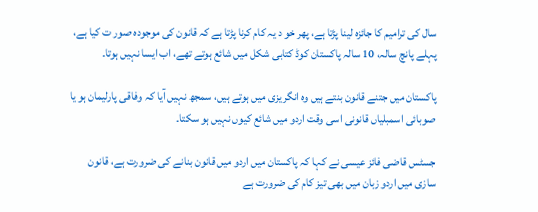سال کی ترامیم کا جائزہ لینا پڑتا ہے، پھر خو د یہ کام کرنا پڑتا ہے کہ قانون کی موجودہ صور ت کیا ہے، پہلے پانچ سالہ، 10 سالہ پاکستان کوڈ کتابی شکل میں شائع ہوتے تھے، اب ایسا نہیں ہوتا۔

پاکستان میں جتنے قانون بنتے ہیں وہ انگریزی میں ہوتے ہیں، سمجھ نہیں آیا کہ وفاقی پارلیمان ہو یا صوبائی اسمبلیاں قانونی اسی وقت اردو میں شائع کیوں نہیں ہو سکتا۔

جسٹس قاضی فائز عیسی نے کہا کہ پاکستان میں اردو میں قانون بنانے کی ضرورت ہے، قانون سازی میں اردو زبان میں بھی تیز کام کی ضرورت ہے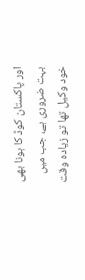اور پاکستان کوڈ کا ہونا بھی بہت ضروری ہے، جب میں خود وکیل تھا تو زیادہ وقت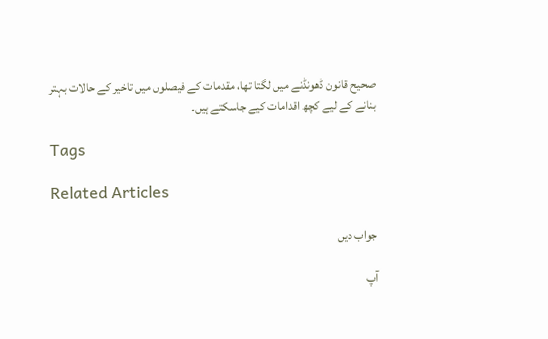صحیح قانون ڈھونڈنے میں لگتا تھا، مقدمات کے فیصلوں میں تاخیر کے حالات بہتر بنانے کے لیے کچھ اقدامات کیے جاسکتے ہیں۔

Tags

Related Articles

جواب دیں

آپ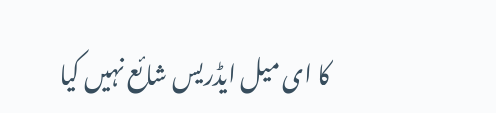کا ای میل ایڈریس شائع نہیں کیا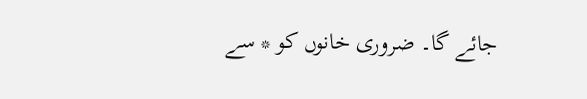جائے گا۔ ضروری خانوں کو * سے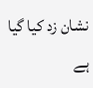نشان زد کیا گیا ہے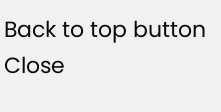Back to top button
Close